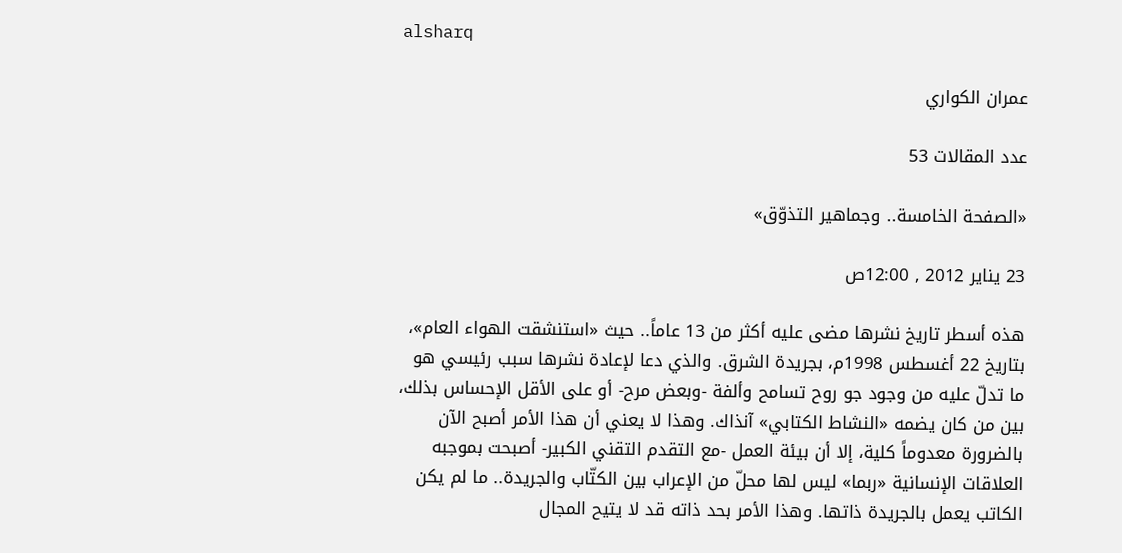alsharq

عمران الكواري

عدد المقالات 53

«الصفحة الخامسة.. وجماهير التذوّق»

23 يناير 2012 , 12:00ص

هذه أسطر تاريخ نشرها مضى عليه أكثر من 13 عاماً.. حيث «استنشقت الهواء العام»، بتاريخ 22 أغسطس 1998م، بجريدة الشرق. والذي دعا لإعادة نشرها سبب رئيسي هو ما تدلّ عليه من وجود جو روح تسامح وألفة -وبعض مرح- أو على الأقل الإحساس بذلك، بين من كان يضمه «النشاط الكتابي» آنذاك. وهذا لا يعني أن هذا الأمر أصبح الآن بالضرورة معدوماً كلية، إلا أن بيئة العمل -مع التقدم التقني الكبير- أصبحت بموجبه العلاقات الإنسانية «ربما» ليس لها محلّ من الإعراب بين الكتّاب والجريدة.. ما لم يكن الكاتب يعمل بالجريدة ذاتها. وهذا الأمر بحد ذاته قد لا يتيح المجال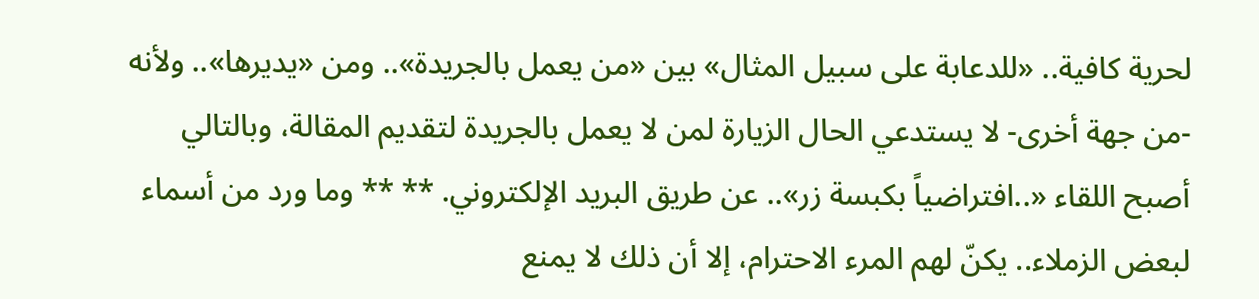لحرية كافية.. «للدعابة على سبيل المثال» بين «من يعمل بالجريدة».. ومن «يديرها».. ولأنه -من جهة أخرى- لا يستدعي الحال الزيارة لمن لا يعمل بالجريدة لتقديم المقالة، وبالتالي أصبح اللقاء «..افتراضياً بكبسة زر».. عن طريق البريد الإلكتروني. ** ** وما ورد من أسماء لبعض الزملاء.. يكنّ لهم المرء الاحترام، إلا أن ذلك لا يمنع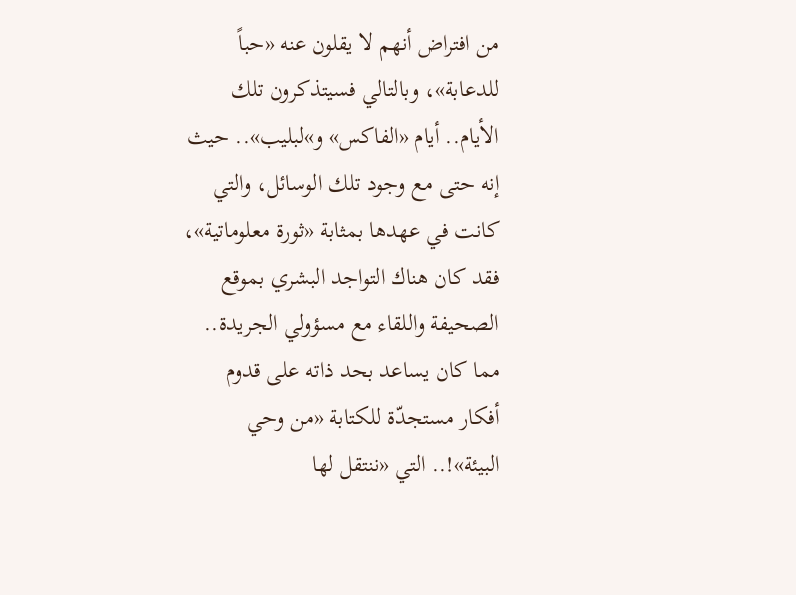من افتراض أنهم لا يقلون عنه «حباً للدعابة»، وبالتالي فسيتذكرون تلك الأيام.. أيام «الفاكس» و»لبليب».. حيث إنه حتى مع وجود تلك الوسائل، والتي كانت في عهدها بمثابة «ثورة معلوماتية»، فقد كان هناك التواجد البشري بموقع الصحيفة واللقاء مع مسؤولي الجريدة.. مما كان يساعد بحد ذاته على قدوم أفكار مستجدّة للكتابة «من وحي البيئة»!.. التي «ننتقل لها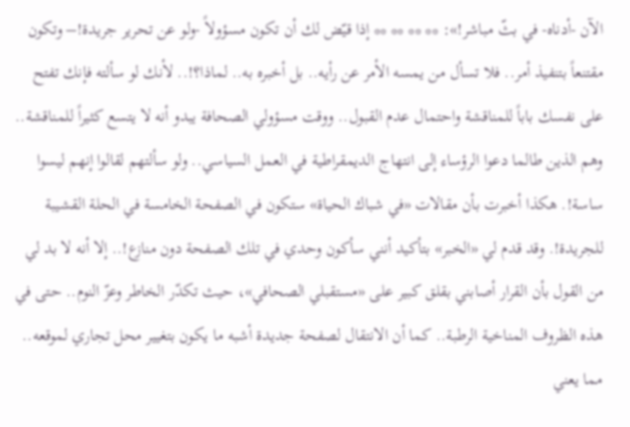الآن -أدناه- في بثّ مباشر!»: ** ** ** ** إذا قيّض لك أن تكون مسؤولاً -ولو عن تحرير جريدة!– وتكون مقتنعاً بتنفيذ أمر.. فلا تسأل من يمسه الأمر عن رأيه.. بل أخبره به.. لماذا؟!.. لأنك لو سألته فإنك تفتح على نفسك باباً للمناقشة واحتمال عدم القبول.. ووقت مسؤولي الصحافة يبدو أنه لا يتسع كثيراً للمناقشة.. وهم الذين طالما دعوا الرؤساء إلى انتهاج الديمقراطية في العمل السياسي.. ولو سألتهم لقالوا إنهم ليسوا ساسة!. هكذا أخبرت بأن مقالات «في شباك الحياة» ستكون في الصفحة الخامسة في الحلة القشيبة للجريدة!. وقد قدم لي «الخبر» بتأكيد أنني سأكون وحدي في تلك الصفحة دون منازع!.. إلا أنه لا بد لي من القول بأن القرار أصابني بقلق كبير على «مستقبلي الصحافي»، حيث تكدّر الخاطر وعزّ النوم.. حتى في هذه الظروف المناخية الرطبة.. كما أن الانتقال لصفحة جديدة أشبه ما يكون بتغيير محل تجاري لموقعه.. مما يعني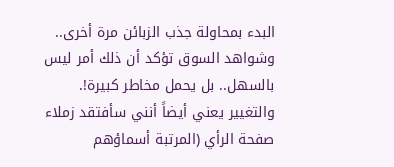البدء بمحاولة جذب الزبائن مرة أخرى.. وشواهد السوق تؤكد أن ذلك أمر ليس بالسهل.. بل يحمل مخاطر كبيرة!. والتغيير يعني أيضاً أنني سأفتقد زملاء صفحة الرأي (المرتبة أسماؤهم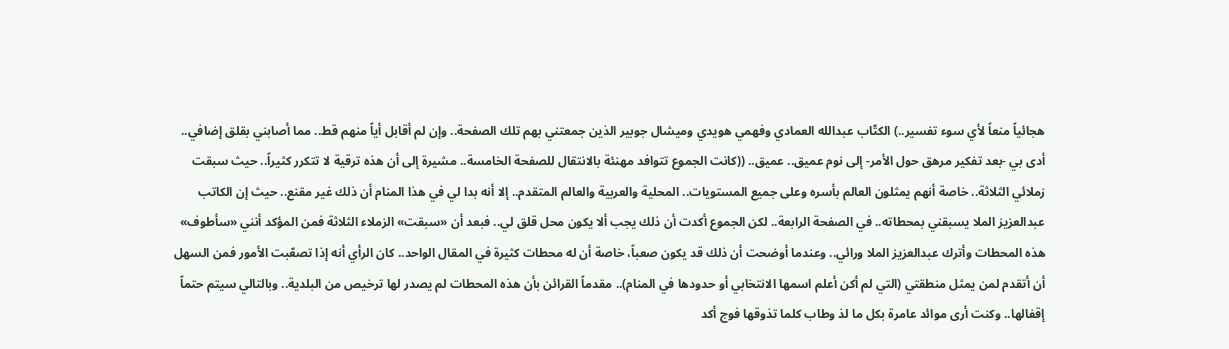هجائياً منعاً لأي سوء تفسير..) الكتّاب عبدالله العمادي وفهمي هويدي وميشال جوبير الذين جمعتني بهم تلك الصفحة.. وإن لم أقابل أياً منهم قط.. مما أصابني بقلق إضافي.. أدى بي -بعد تفكير مرهق حول الأمر- إلى نوم عميق.. عميق.. ((كانت الجموع تتوافد مهنئة بالانتقال للصفحة الخامسة.. مشيرة إلى أن هذه ترقية لا تتكرر كثيراً.. حيث سبقت زملائي الثلاثة.. خاصة أنهم يمثلون العالم بأسره وعلى جميع المستويات.. المحلية والعربية والعالم المتقدم.. إلا أنه بدا لي في هذا المنام أن ذلك غير مقنع.. حيث إن الكاتب عبدالعزيز الملا يسبقني بمحطاته.. في الصفحة الرابعة.. لكن الجموع أكدت أن ذلك يجب ألا يكون محل قلق لي.. فبعد أن «سبقت» الزملاء الثلاثة فمن المؤكد أنني «سأطوف» هذه المحطات وأترك عبدالعزيز الملا ورائي.. وعندما أوضحت أن ذلك قد يكون صعباً، خاصة أن له محطات كثيرة في المقال الواحد.. كان الرأي أنه إذا تصعّبت الأمور فمن السهل أن أتقدم لمن يمثل منطقتي (التي لم أكن أعلم اسمها الانتخابي أو حدودها في المنام).. مقدماً القرائن بأن هذه المحطات لم يصدر لها ترخيص من البلدية.. وبالتالي سيتم حتماً إقفالها.. وكنت أرى موائد عامرة بكل ما لذ وطاب كلما تذوقها فوج أكد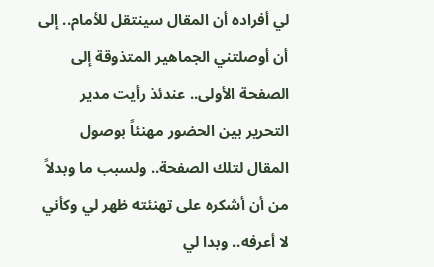لي أفراده أن المقال سينتقل للأمام.. إلى أن أوصلتني الجماهير المتذوقة إلى الصفحة الأولى.. عندئذ رأيت مدير التحرير بين الحضور مهنئاً بوصول المقال لتلك الصفحة.. ولسبب ما وبدلاً من أن أشكره على تهنئته ظهر لي وكأني لا أعرفه.. وبدا لي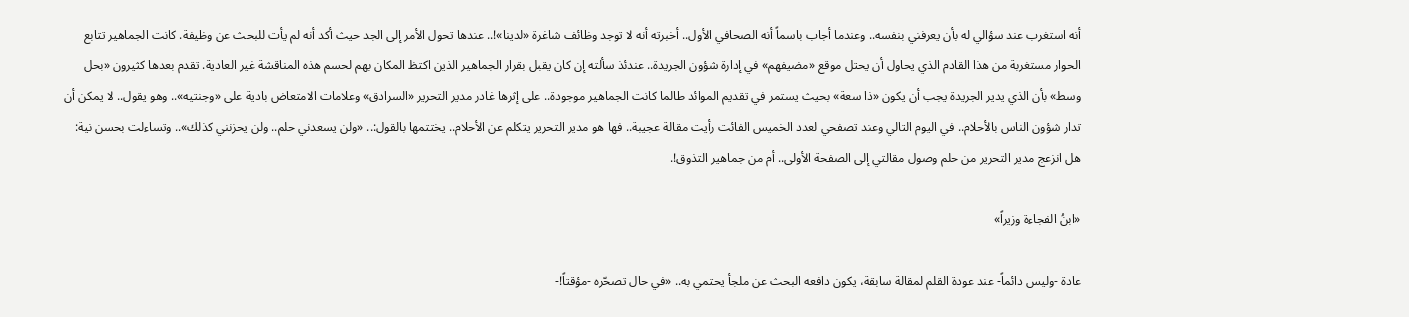أنه استغرب عند سؤالي له بأن يعرفني بنفسه.. وعندما أجاب باسماً أنه الصحافي الأول.. أخبرته أنه لا توجد وظائف شاغرة «لدينا»!.. عندها تحول الأمر إلى الجد حيث أكد أنه لم يأت للبحث عن وظيفة. كانت الجماهير تتابع الحوار مستغربة من هذا القادم الذي يحاول أن يحتل موقع «مضيفهم» في إدارة شؤون الجريدة.. عندئذ سألته إن كان يقبل بقرار الجماهير الذين اكتظ المكان بهم لحسم هذه المناقشة غير العادية. تقدم بعدها كثيرون «بحل وسط» بأن الذي يدير الجريدة يجب أن يكون «ذا سعة» بحيث يستمر في تقديم الموائد طالما كانت الجماهير موجودة.. على إثرها غادر مدير التحرير «السرادق» وعلامات الامتعاض بادية على «وجنتيه».. وهو يقول.. لا يمكن أن تدار شؤون الناس بالأحلام.. في اليوم التالي وعند تصفحي لعدد الخميس الفائت رأيت مقالة عجيبة.. فها هو مدير التحرير يتكلم عن الأحلام.. يختتمها بالقول:.. «ولن يسعدني حلم.. ولن يحزنني كذلك».. وتساءلت بحسن نية: هل انزعج مدير التحرير من حلم وصول مقالتي إلى الصفحة الأولى.. أم من جماهير التذوق!.

«ابنُ الفجاءة وزيراً»

عادة -وليس دائماً- عند عودة القلم لمقالة سابقة، يكون دافعه البحث عن ملجأ يحتمي به.. «في حال تصحّره -مؤقتاً!-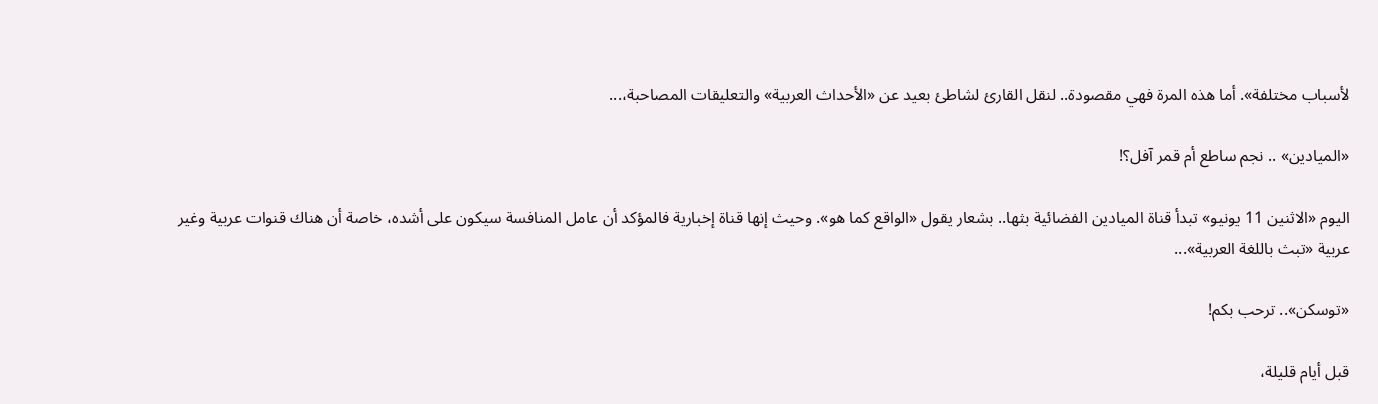لأسباب مختلفة». أما هذه المرة فهي مقصودة.. لنقل القارئ لشاطئ بعيد عن «الأحداث العربية» والتعليقات المصاحبة،...

«الميادين» .. نجم ساطع أم قمر آفل؟!

اليوم «الاثنين 11 يونيو» تبدأ قناة الميادين الفضائية بثها.. بشعار يقول «الواقع كما هو». وحيث إنها قناة إخبارية فالمؤكد أن عامل المنافسة سيكون على أشده، خاصة أن هناك قنوات عربية وغير عربية «تبث باللغة العربية»...

«توسكن».. ترحب بكم!

قبل أيام قليلة،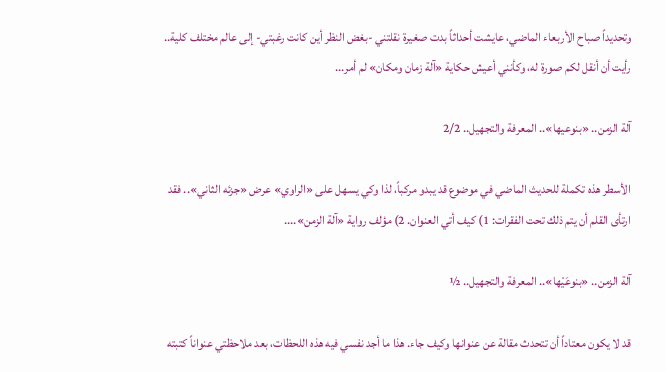وتحديداً صباح الأربعاء الماضي، عايشت أحداثاً بدت صغيرة نقلتني -بغض النظر أين كانت رغبتي- إلى عالم مختلف كلية.. رأيت أن أنقل لكم صورة له، وكأنني أعيش حكاية «آلة زمان ومكان» لم أمر...

آلة الزمن.. «بنوعيها».. المعرفة والتجهيل.. 2/2

الأسطر هذه تكملة للحديث الماضي في موضوع قد يبدو مركباً، لذا وكي يسهل على «الراوي» عرض «جزئه الثاني».. فقد ارتأى القلم أن يتم ذلك تحت الفقرات: 1) كيف أتي العنوان. 2) مؤلف رواية «آلة الزمن»....

آلة الزمن.. «بنوعَيْها».. المعرفة والتجهيل.. ½

قد لا يكون معتاداً أن تتحدث مقالة عن عنوانها وكيف جاء. هذا ما أجد نفسي فيه هذه اللحظات، بعد ملاحظتي عنواناً كتبته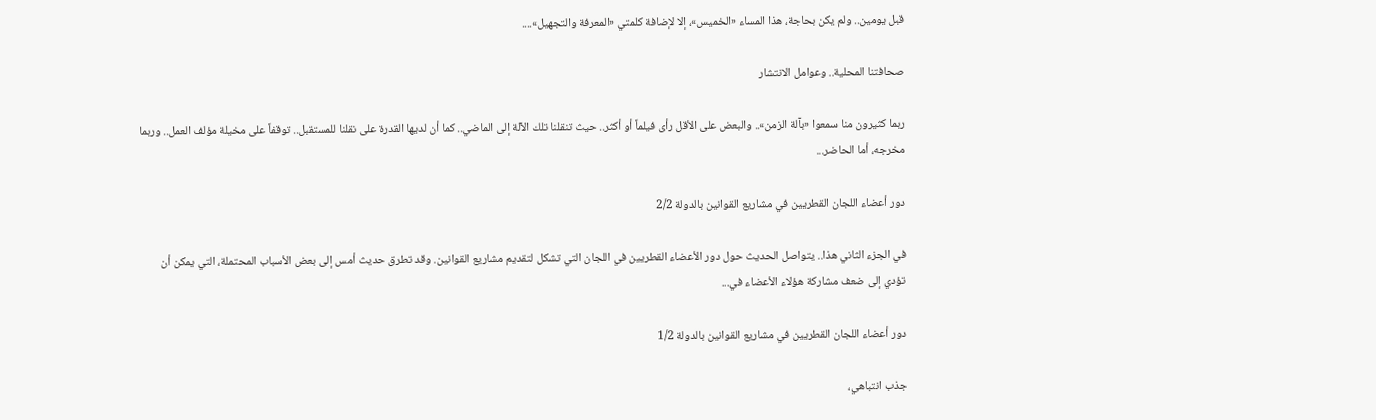قبل يومين.. ولم يكن بحاجة، هذا المساء «الخميس»، إلا لإضافة كلمتي «المعرفة والتجهيل»....

صحافتنا المحلية.. وعوامل الانتشار

ربما كثيرون منا سمعوا «بآلة الزمن».. والبعض على الأقل رأى فيلماً أو أكثر.. حيث تنقلنا تلك الآلة إلى الماضي.. كما أن لديها القدرة على نقلنا للمستقبل.. توقفاً على مخيلة مؤلف العمل.. وربما مخرجه، أما الحاضر...

دور أعضاء اللجان القطريين في مشاريع القوانين بالدولة 2/2

في الجزء الثاني هذا.. يتواصل الحديث حول دور الأعضاء القطريين في اللجان التي تشكل لتقديم مشاريع القوانين. وقد تطرق حديث أمس إلى بعض الأسباب المحتملة، التي يمكن أن تؤدي إلى ضعف مشاركة هؤلاء الأعضاء في...

دور أعضاء اللجان القطريين في مشاريع القوانين بالدولة 1/2

جذب انتباهي،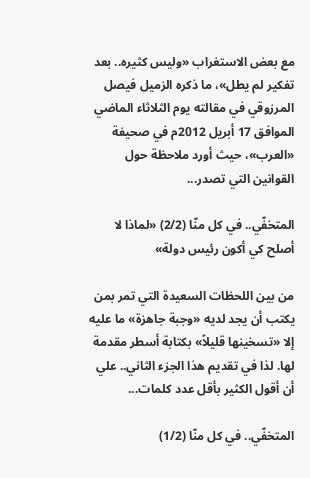مع بعض الاستغراب «وليس كثيره.. بعد تفكير لم يطل»، ما ذكره الزميل فيصل المرزوقي في مقالته يوم الثلاثاء الماضي الموافق 17 أبريل 2012م في صحيفة «العرب»، حيث أورد ملاحظة حول القوانين التي تصدر...

المتخفّي.. في كل منّا (2/2) «لماذا لا أصلح كي أكون رئيس دولة»

من بين اللحظات السعيدة التي تمر بمن يكتب أن يجد لديه «وجبة جاهزة» ما عليه إلا «تسخينها قليلاً» بكتابة أسطر مقدمة لها. لذا في تقديم هذا الجزء الثاني.. علي أن أقول الكثير بأقل عدد كلمات...

المتخفّي.. في كل منّا (1/2)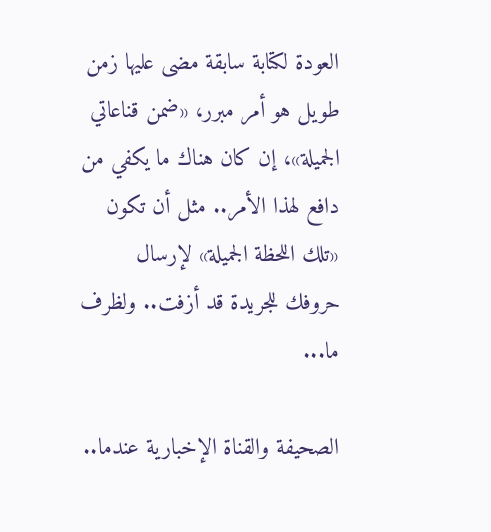العودة لكتابة سابقة مضى عليها زمن طويل هو أمر مبرر، «ضمن قناعاتي الجميلة»، إن كان هناك ما يكفي من دافع لهذا الأمر.. مثل أن تكون «تلك اللحظة الجميلة» لإرسال حروفك للجريدة قد أزفت.. ولظرف ما...

الصحيفة والقناة الإخبارية عندما..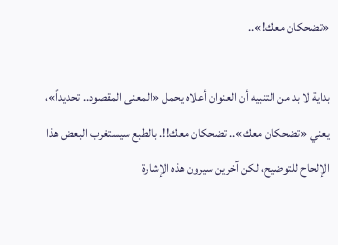«تضحكان معك!»..

بداية لا بد من التنبيه أن العنوان أعلاه يحمل «المعنى المقصود.. تحديداً»، يعني «تضحكان معك».. تضحكان معك!!. بالطبع سيستغرب البعض هذا الإلحاح للتوضيح، لكن آخرين سيرون هذه الإشارة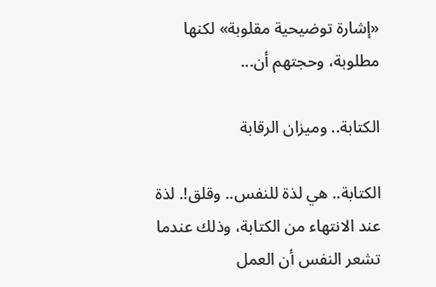«إشارة توضيحية مقلوبة» لكنها مطلوبة، وحجتهم أن...

الكتابة.. وميزان الرقابة

الكتابة.. هي لذة للنفس.. وقلق!. لذة عند الانتهاء من الكتابة، وذلك عندما تشعر النفس أن العمل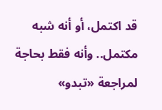قد اكتمل، أو أنه شبه مكتمل.. وأنه فقط بحاجة لمراجعة «تبدو»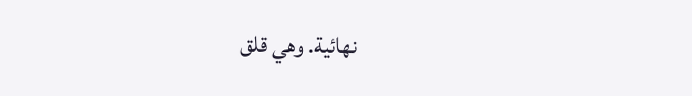نهائية. وهي قلق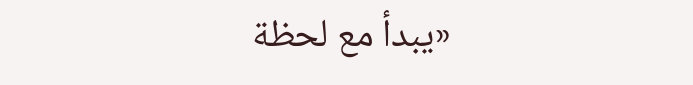«يبدأ مع لحظة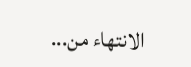الانتهاء من...